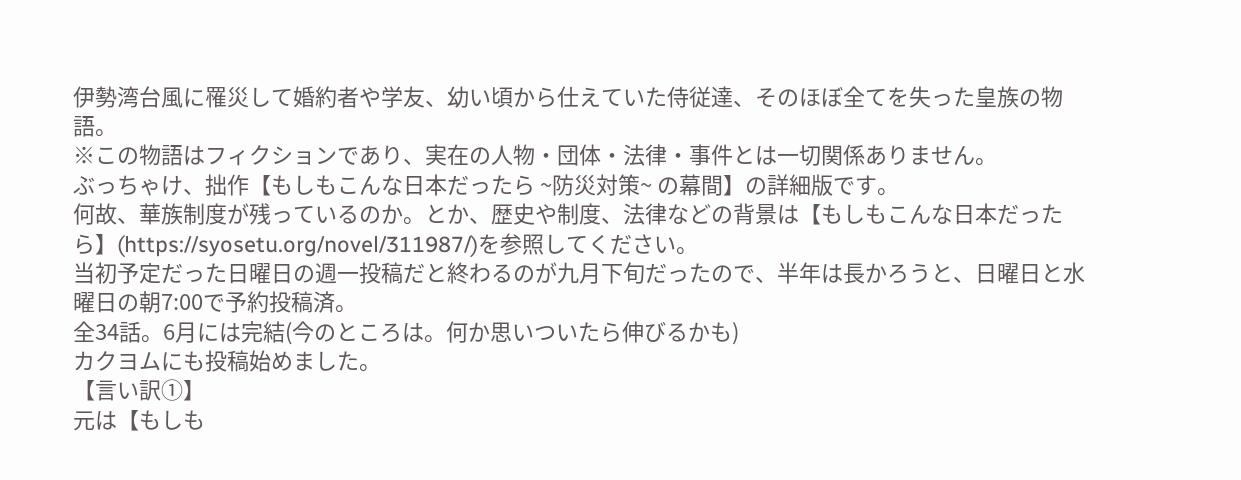伊勢湾台風に罹災して婚約者や学友、幼い頃から仕えていた侍従達、そのほぼ全てを失った皇族の物語。
※この物語はフィクションであり、実在の人物・団体・法律・事件とは一切関係ありません。
ぶっちゃけ、拙作【もしもこんな日本だったら ~防災対策~ の幕間】の詳細版です。
何故、華族制度が残っているのか。とか、歴史や制度、法律などの背景は【もしもこんな日本だったら】(https://syosetu.org/novel/311987/)を参照してください。
当初予定だった日曜日の週一投稿だと終わるのが九月下旬だったので、半年は長かろうと、日曜日と水曜日の朝7:00で予約投稿済。
全34話。6月には完結(今のところは。何か思いついたら伸びるかも)
カクヨムにも投稿始めました。
【言い訳①】
元は【もしも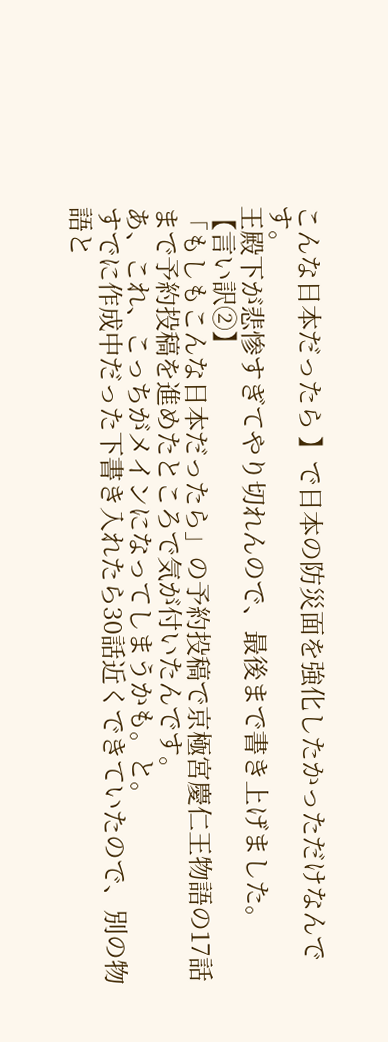こんな日本だったら 】で日本の防災面を強化したかっただけなんです。
王殿下が悲惨すぎてやり切れんので、最後まで書き上げました。
【言い訳②】
「もしもこんな日本だったら」の予約投稿で京極宮慶仁王物語の17話まで予約投稿を進めたところで気が付いたんです。
あ、これ、こっちがメインになってしまうかも。と。
すでに作成中だった下書き入れたら30話近くできていたので、別の物語と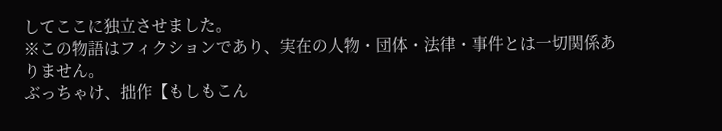してここに独立させました。
※この物語はフィクションであり、実在の人物・団体・法律・事件とは一切関係ありません。
ぶっちゃけ、拙作【もしもこん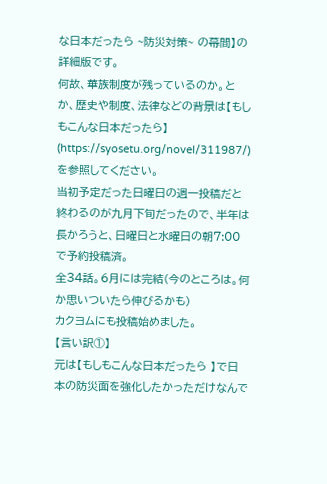な日本だったら ~防災対策~ の幕間】の詳細版です。
何故、華族制度が残っているのか。とか、歴史や制度、法律などの背景は【もしもこんな日本だったら】(https://syosetu.org/novel/311987/)を参照してください。
当初予定だった日曜日の週一投稿だと終わるのが九月下旬だったので、半年は長かろうと、日曜日と水曜日の朝7:00で予約投稿済。
全34話。6月には完結(今のところは。何か思いついたら伸びるかも)
カクヨムにも投稿始めました。
【言い訳①】
元は【もしもこんな日本だったら 】で日本の防災面を強化したかっただけなんで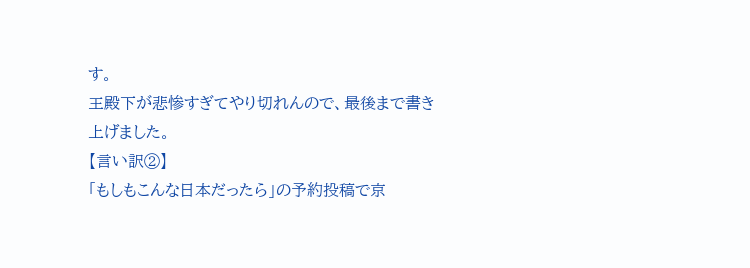す。
王殿下が悲惨すぎてやり切れんので、最後まで書き上げました。
【言い訳②】
「もしもこんな日本だったら」の予約投稿で京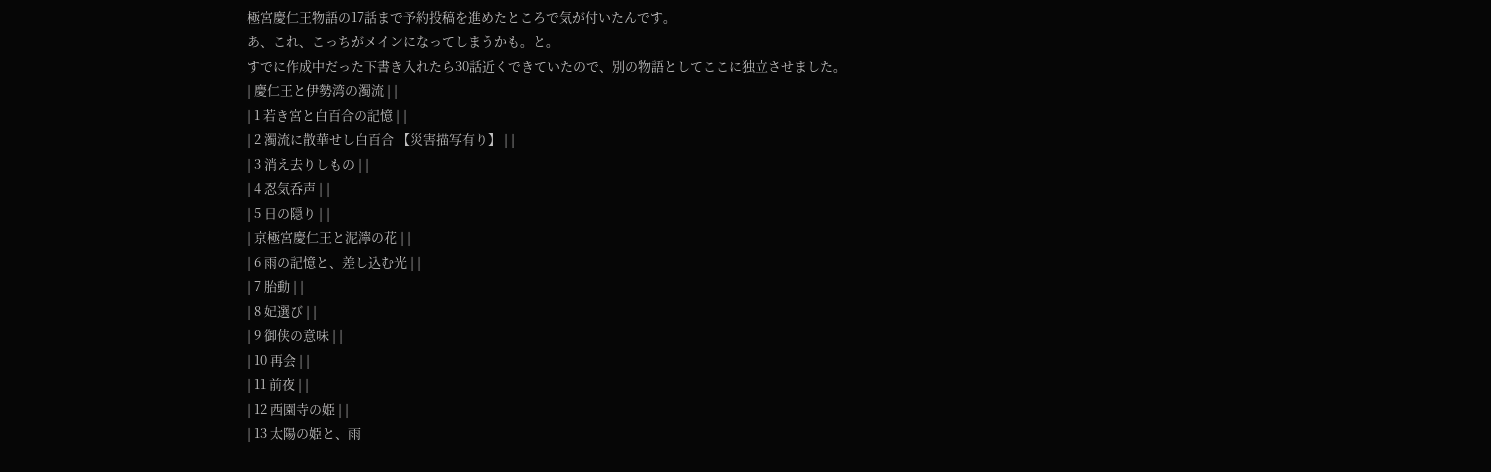極宮慶仁王物語の17話まで予約投稿を進めたところで気が付いたんです。
あ、これ、こっちがメインになってしまうかも。と。
すでに作成中だった下書き入れたら30話近くできていたので、別の物語としてここに独立させました。
| 慶仁王と伊勢湾の濁流 | |
| 1 若き宮と白百合の記憶 | |
| 2 濁流に散華せし白百合 【災害描写有り】 | |
| 3 消え去りしもの | |
| 4 忍気呑声 | |
| 5 日の隠り | |
| 京極宮慶仁王と泥濘の花 | |
| 6 雨の記憶と、差し込む光 | |
| 7 胎動 | |
| 8 妃選び | |
| 9 御侠の意味 | |
| 10 再会 | |
| 11 前夜 | |
| 12 西園寺の姫 | |
| 13 太陽の姫と、雨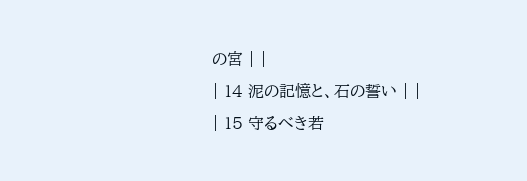の宮 | |
| 14 泥の記憶と、石の誓い | |
| 15 守るべき若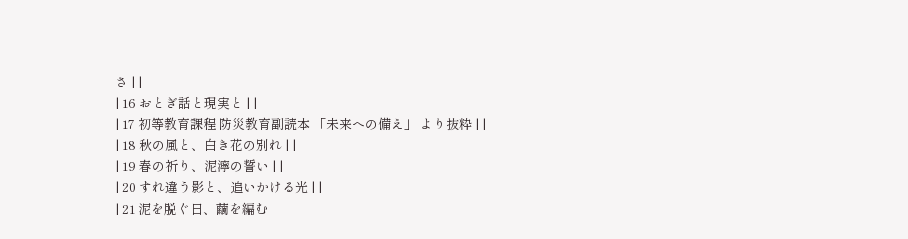さ | |
| 16 おとぎ話と現実と | |
| 17 初等教育課程 防災教育副読本 「未来への備え」 より抜粋 | |
| 18 秋の風と、白き花の別れ | |
| 19 春の祈り、泥濘の誓い | |
| 20 すれ違う影と、追いかける光 | |
| 21 泥を脱ぐ日、繭を編む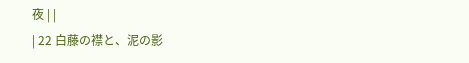夜 | |
| 22 白藤の襟と、泥の影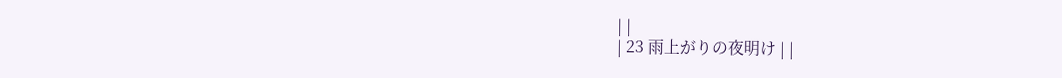| |
| 23 雨上がりの夜明け | |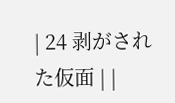| 24 剥がされた仮面 | |